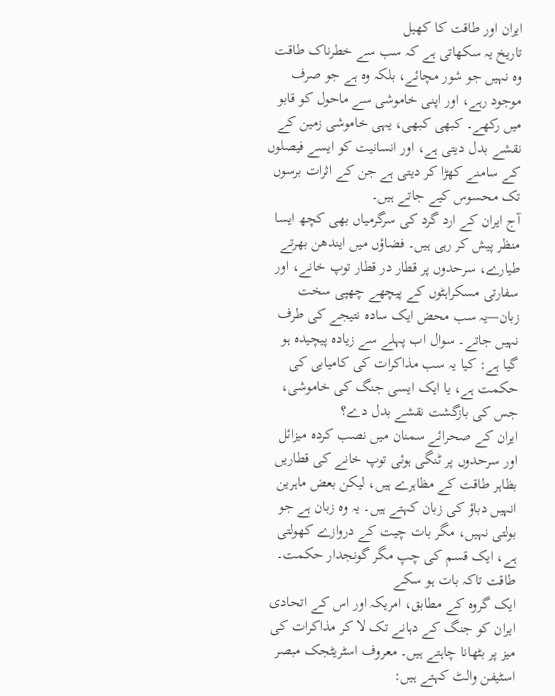ایران اور طاقت کا کھیل
تاریخ یہ سکھاتی ہے کہ سب سے خطرناک طاقت وہ نہیں جو شور مچائے، بلکہ وہ ہے جو صرف موجود رہے، اور اپنی خاموشی سے ماحول کو قابو میں رکھے۔ کبھی کبھی، یہی خاموشی زمین کے نقشے بدل دیتی ہے، اور انسانیت کو ایسے فیصلوں کے سامنے کھڑا کر دیتی ہے جن کے اثرات برسوں تک محسوس کیے جاتے ہیں۔
آج ایران کے ارد گرد کی سرگرمیاں بھی کچھ ایسا منظر پیش کر رہی ہیں۔ فضاؤں میں ایندھن بھرتے طیارے، سرحدوں پر قطار در قطار توپ خانے، اور سفارتی مسکراہٹوں کے پیچھے چھپی سخت زبان—یہ سب محض ایک سادہ نتیجے کی طرف نہیں جاتے۔ سوال اب پہلے سے زیادہ پیچیدہ ہو گیا ہے: کیا یہ سب مذاکرات کی کامیابی کی حکمت ہے، یا ایک ایسی جنگ کی خاموشی، جس کی بازگشت نقشے بدل دے؟
ایران کے صحرائے سمنان میں نصب کردہ میزائل اور سرحدوں پر ٹنگی ہوئی توپ خانے کی قطاریں بظاہر طاقت کے مظاہرے ہیں، لیکن بعض ماہرین انہیں دباؤ کی زبان کہتے ہیں۔ یہ وہ زبان ہے جو بولتی نہیں، مگر بات چیت کے دروازے کھولتی ہے، ایک قسم کی چپ مگر گونجدار حکمت۔
طاقت تاکہ بات ہو سکے
ایک گروہ کے مطابق، امریکہ اور اس کے اتحادی ایران کو جنگ کے دہانے تک لا کر مذاکرات کی میز پر بٹھانا چاہتے ہیں۔ معروف اسٹریٹجک مبصر اسٹیفن والٹ کہتے ہیں: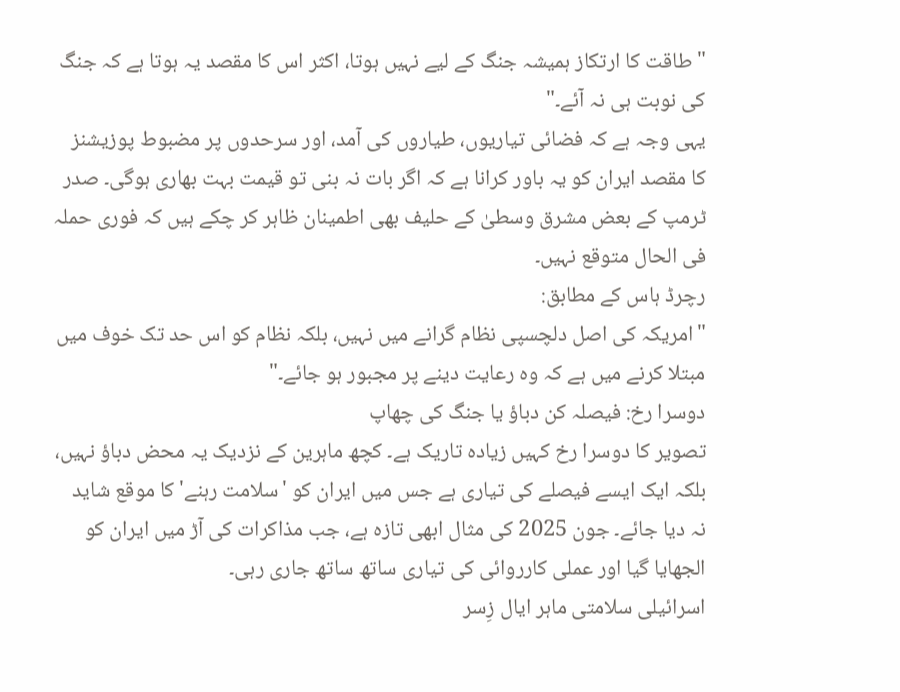"طاقت کا ارتکاز ہمیشہ جنگ کے لیے نہیں ہوتا، اکثر اس کا مقصد یہ ہوتا ہے کہ جنگ کی نوبت ہی نہ آئے۔"
یہی وجہ ہے کہ فضائی تیاریوں، طیاروں کی آمد، اور سرحدوں پر مضبوط پوزیشنز کا مقصد ایران کو یہ باور کرانا ہے کہ اگر بات نہ بنی تو قیمت بہت بھاری ہوگی۔ صدر ٹرمپ کے بعض مشرق وسطیٰ کے حلیف بھی اطمینان ظاہر کر چکے ہیں کہ فوری حملہ فی الحال متوقع نہیں۔
رچرڈ ہاس کے مطابق:
"امریکہ کی اصل دلچسپی نظام گرانے میں نہیں، بلکہ نظام کو اس حد تک خوف میں مبتلا کرنے میں ہے کہ وہ رعایت دینے پر مجبور ہو جائے۔"
دوسرا رخ: فیصلہ کن دباؤ یا جنگ کی چھاپ
تصویر کا دوسرا رخ کہیں زیادہ تاریک ہے۔ کچھ ماہرین کے نزدیک یہ محض دباؤ نہیں، بلکہ ایک ایسے فیصلے کی تیاری ہے جس میں ایران کو 'سلامت رہنے' کا موقع شاید نہ دیا جائے۔ جون 2025 کی مثال ابھی تازہ ہے، جب مذاکرات کی آڑ میں ایران کو الجھایا گیا اور عملی کارروائی کی تیاری ساتھ ساتھ جاری رہی۔
اسرائیلی سلامتی ماہر ایال زِسر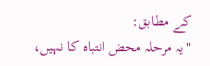کے مطابق:
"یہ مرحلہ محض انتباہ کا نہیں،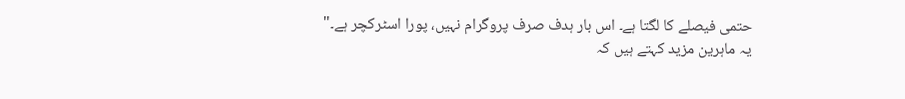حتمی فیصلے کا لگتا ہے۔ اس بار ہدف صرف پروگرام نہیں، پورا اسٹرکچر ہے۔"
یہ ماہرین مزید کہتے ہیں کہ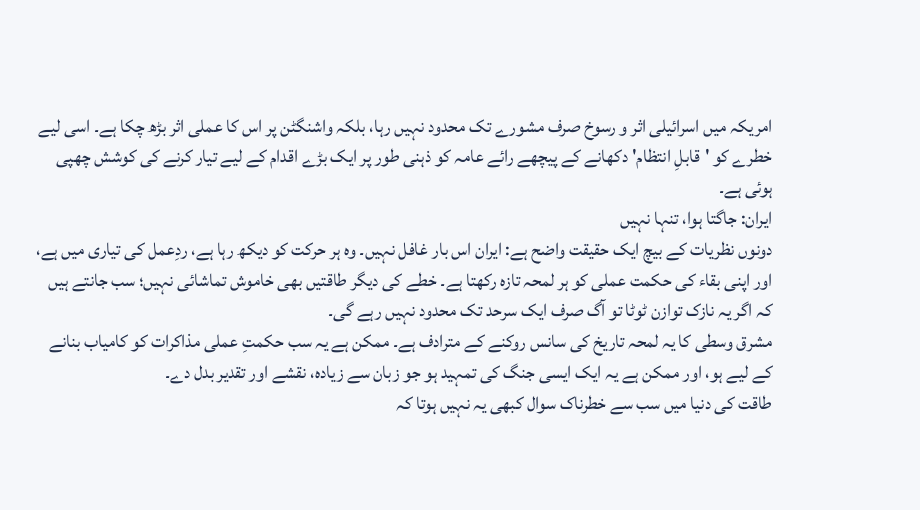امریکہ میں اسرائیلی اثر و رسوخ صرف مشورے تک محدود نہیں رہا، بلکہ واشنگٹن پر اس کا عملی اثر بڑھ چکا ہے۔ اسی لیے خطرے کو 'قابلِ انتظام' دکھانے کے پیچھے رائے عامہ کو ذہنی طور پر ایک بڑے اقدام کے لیے تیار کرنے کی کوشش چھپی ہوئی ہے۔
ایران: جاگتا ہوا، تنہا نہیں
دونوں نظریات کے بیچ ایک حقیقت واضح ہے: ایران اس بار غافل نہیں۔ وہ ہر حرکت کو دیکھ رہا ہے، ردِعمل کی تیاری میں ہے، اور اپنی بقاء کی حکمت عملی کو ہر لمحہ تازہ رکھتا ہے۔ خطے کی دیگر طاقتیں بھی خاموش تماشائی نہیں؛ سب جانتے ہیں کہ اگر یہ نازک توازن ٹوٹا تو آگ صرف ایک سرحد تک محدود نہیں رہے گی۔
مشرق وسطی کا یہ لمحہ تاریخ کی سانس روکنے کے مترادف ہے۔ ممکن ہے یہ سب حکمتِ عملی مذاکرات کو کامیاب بنانے کے لیے ہو، اور ممکن ہے یہ ایک ایسی جنگ کی تمہید ہو جو زبان سے زیادہ، نقشے اور تقدیر بدل دے۔
طاقت کی دنیا میں سب سے خطرناک سوال کبھی یہ نہیں ہوتا کہ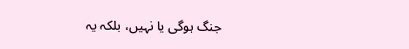جنگ ہوگی یا نہیں، بلکہ یہ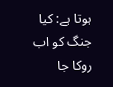ہوتا ہے: کیا جنگ کو اب روکا جا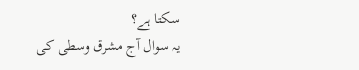سکتا ہے؟
یہ سوال آج مشرق وسطی کی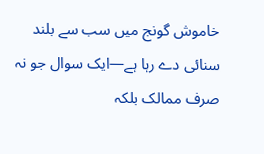خاموش گونج میں سب سے بلند سنائی دے رہا ہے—ایک سوال جو نہ صرف ممالک بلکہ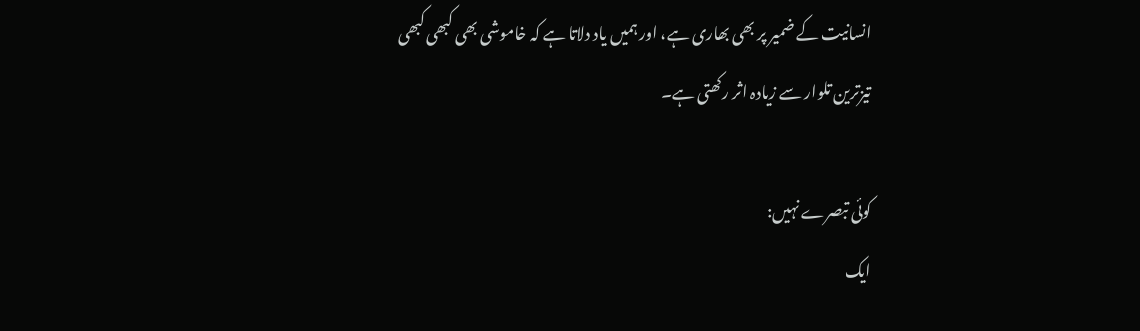انسانیت کے ضمیر پر بھی بھاری ہے، اور ہمیں یاد دلاتا ہے کہ خاموشی بھی کبھی کبھی تیزترین تلوار سے زیادہ اثر رکھتی ہے۔

کوئی تبصرے نہیں:
ایک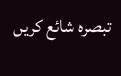تبصرہ شائع کریں